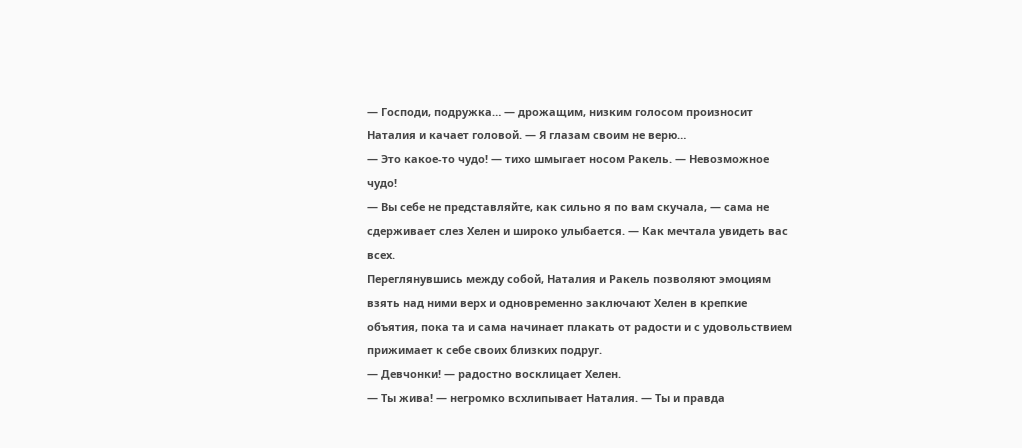— Господи, подружка… — дрожащим, низким голосом произносит Наталия и качает головой. — Я глазам своим не верю…
— Это какое-то чудо! — тихо шмыгает носом Ракель. — Невозможное чудо!
— Вы себе не представляйте, как сильно я по вам скучала, — сама не сдерживает слез Хелен и широко улыбается. — Как мечтала увидеть вас всех.
Переглянувшись между собой, Наталия и Ракель позволяют эмоциям взять над ними верх и одновременно заключают Хелен в крепкие объятия, пока та и сама начинает плакать от радости и с удовольствием прижимает к себе своих близких подруг.
— Девчонки! — радостно восклицает Хелен.
— Ты жива! — негромко всхлипывает Наталия. — Ты и правда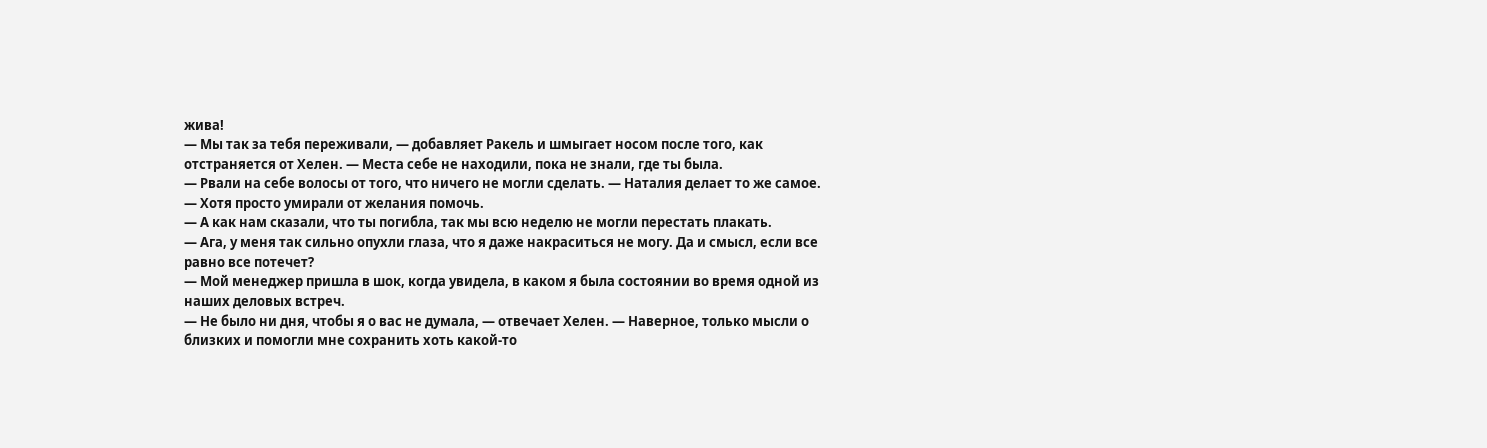жива!
— Мы так за тебя переживали, — добавляет Ракель и шмыгает носом после того, как отстраняется от Хелен. — Места себе не находили, пока не знали, где ты была.
— Рвали на себе волосы от того, что ничего не могли сделать. — Наталия делает то же самое. — Хотя просто умирали от желания помочь.
— А как нам сказали, что ты погибла, так мы всю неделю не могли перестать плакать.
— Ага, у меня так сильно опухли глаза, что я даже накраситься не могу. Да и смысл, если все равно все потечет?
— Мой менеджер пришла в шок, когда увидела, в каком я была состоянии во время одной из наших деловых встреч.
— Не было ни дня, чтобы я о вас не думала, — отвечает Хелен. — Наверное, только мысли о близких и помогли мне сохранить хоть какой-то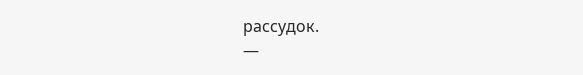рассудок.
—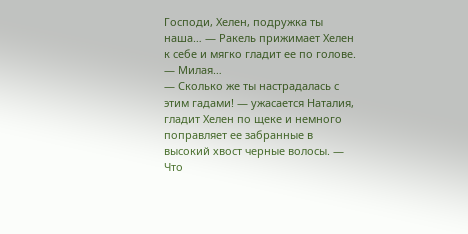Господи, Хелен, подружка ты наша… — Ракель прижимает Хелен к себе и мягко гладит ее по голове. — Милая…
— Сколько же ты настрадалась с этим гадами! — ужасается Наталия, гладит Хелен по щеке и немного поправляет ее забранные в высокий хвост черные волосы. — Что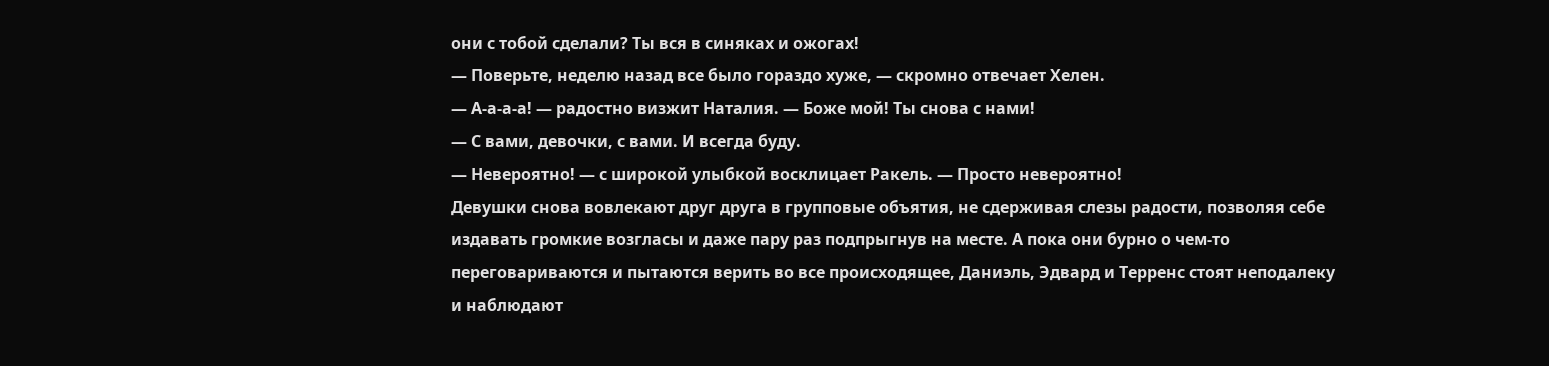они с тобой сделали? Ты вся в синяках и ожогах!
— Поверьте, неделю назад все было гораздо хуже, — скромно отвечает Хелен.
— А-а-а-а! — радостно визжит Наталия. — Боже мой! Ты снова с нами!
— С вами, девочки, с вами. И всегда буду.
— Невероятно! — с широкой улыбкой восклицает Ракель. — Просто невероятно!
Девушки снова вовлекают друг друга в групповые объятия, не сдерживая слезы радости, позволяя себе издавать громкие возгласы и даже пару раз подпрыгнув на месте. А пока они бурно о чем-то переговариваются и пытаются верить во все происходящее, Даниэль, Эдвард и Терренс стоят неподалеку и наблюдают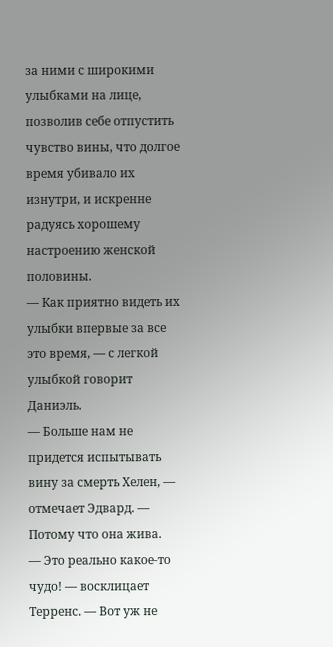за ними с широкими улыбками на лице, позволив себе отпустить чувство вины, что долгое время убивало их изнутри, и искренне радуясь хорошему настроению женской половины.
— Как приятно видеть их улыбки впервые за все это время, — с легкой улыбкой говорит Даниэль.
— Больше нам не придется испытывать вину за смерть Хелен, — отмечает Эдвард. — Потому что она жива.
— Это реально какое-то чудо! — восклицает Терренс. — Вот уж не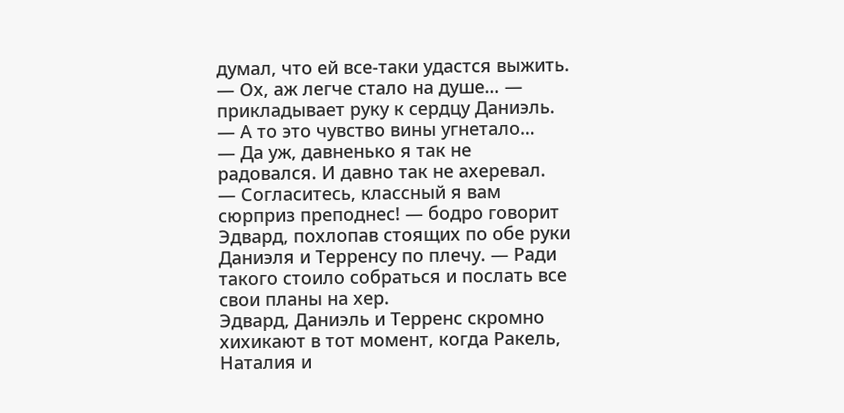думал, что ей все-таки удастся выжить.
— Ох, аж легче стало на душе… — прикладывает руку к сердцу Даниэль. — А то это чувство вины угнетало…
— Да уж, давненько я так не радовался. И давно так не ахеревал.
— Согласитесь, классный я вам сюрприз преподнес! — бодро говорит Эдвард, похлопав стоящих по обе руки Даниэля и Терренсу по плечу. — Ради такого стоило собраться и послать все свои планы на хер.
Эдвард, Даниэль и Терренс скромно хихикают в тот момент, когда Ракель, Наталия и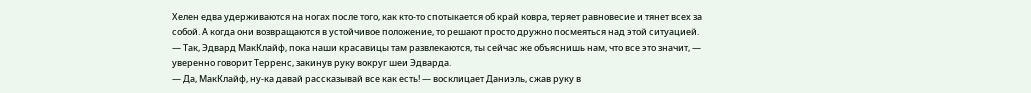Хелен едва удерживаются на ногах после того, как кто-то спотыкается об край ковра, теряет равновесие и тянет всех за собой. А когда они возвращаются в устойчивое положение, то решают просто дружно посмеяться над этой ситуацией.
— Так, Эдвард МакКлайф, пока наши красавицы там развлекаются, ты сейчас же объяснишь нам, что все это значит, — уверенно говорит Терренс, закинув руку вокруг шеи Эдварда.
— Да, МакКлайф, ну-ка давай рассказывай все как есть! — восклицает Даниэль, сжав руку в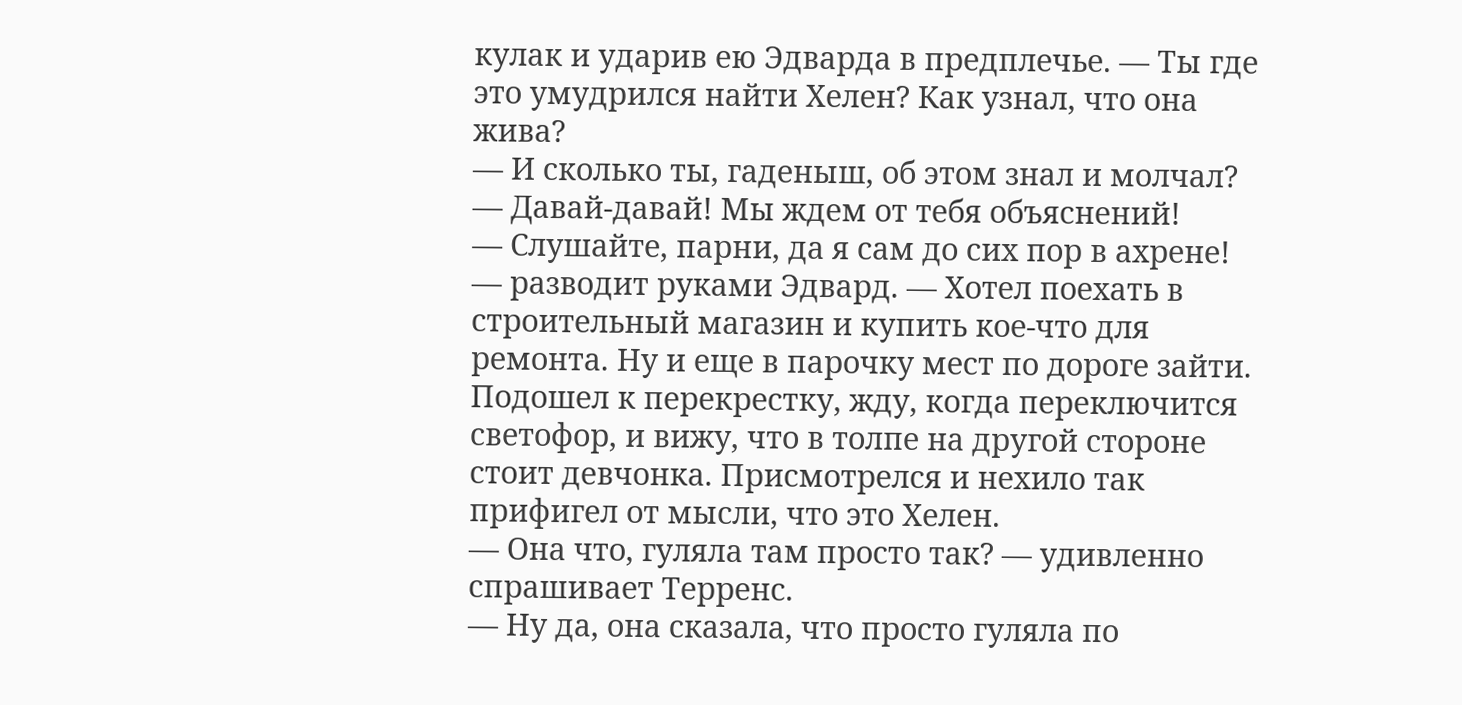кулак и ударив ею Эдварда в предплечье. — Ты где это умудрился найти Хелен? Как узнал, что она жива?
— И сколько ты, гаденыш, об этом знал и молчал?
— Давай-давай! Мы ждем от тебя объяснений!
— Слушайте, парни, да я сам до сих пор в ахрене! — разводит руками Эдвард. — Хотел поехать в строительный магазин и купить кое-что для ремонта. Ну и еще в парочку мест по дороге зайти. Подошел к перекрестку, жду, когда переключится светофор, и вижу, что в толпе на другой стороне стоит девчонка. Присмотрелся и нехило так прифигел от мысли, что это Хелен.
— Она что, гуляла там просто так? — удивленно спрашивает Терренс.
— Ну да, она сказала, что просто гуляла по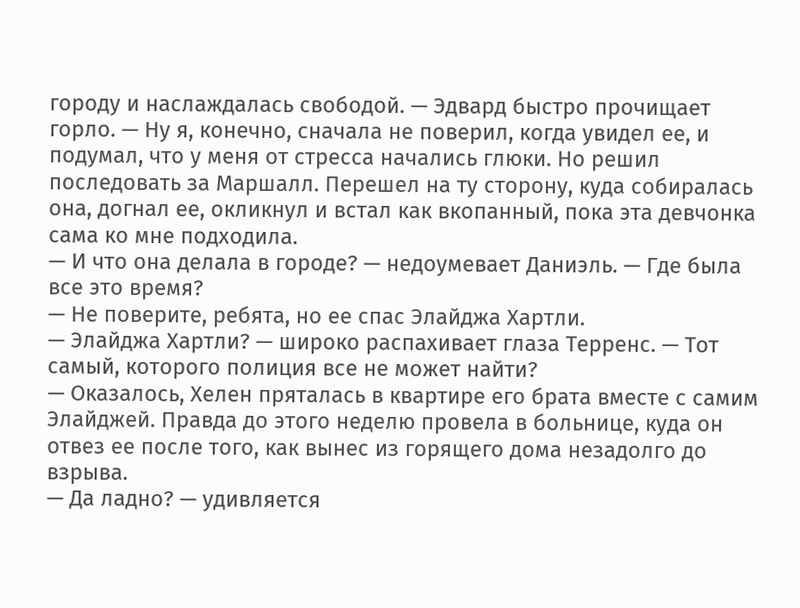городу и наслаждалась свободой. — Эдвард быстро прочищает горло. — Ну я, конечно, сначала не поверил, когда увидел ее, и подумал, что у меня от стресса начались глюки. Но решил последовать за Маршалл. Перешел на ту сторону, куда собиралась она, догнал ее, окликнул и встал как вкопанный, пока эта девчонка сама ко мне подходила.
— И что она делала в городе? — недоумевает Даниэль. — Где была все это время?
— Не поверите, ребята, но ее спас Элайджа Хартли.
— Элайджа Хартли? — широко распахивает глаза Терренс. — Тот самый, которого полиция все не может найти?
— Оказалось, Хелен пряталась в квартире его брата вместе с самим Элайджей. Правда до этого неделю провела в больнице, куда он отвез ее после того, как вынес из горящего дома незадолго до взрыва.
— Да ладно? — удивляется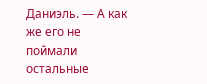Даниэль. — А как же его не поймали остальные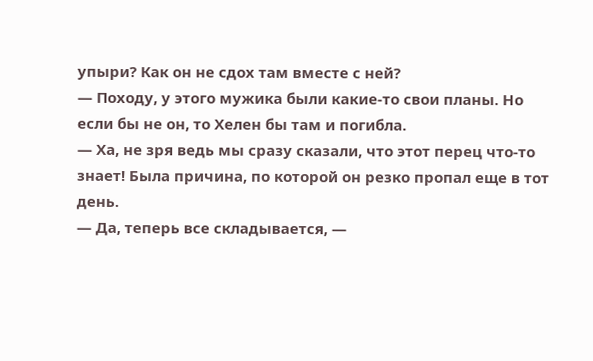упыри? Как он не сдох там вместе с ней?
— Походу, у этого мужика были какие-то свои планы. Но если бы не он, то Хелен бы там и погибла.
— Ха, не зря ведь мы сразу сказали, что этот перец что-то знает! Была причина, по которой он резко пропал еще в тот день.
— Да, теперь все складывается, —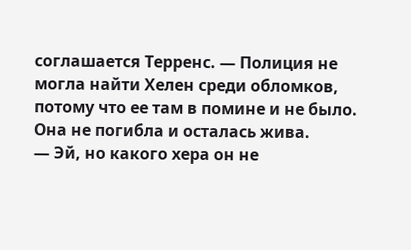соглашается Терренс. — Полиция не могла найти Хелен среди обломков, потому что ее там в помине и не было. Она не погибла и осталась жива.
— Эй, но какого хера он не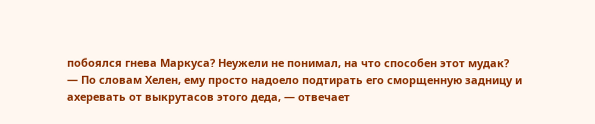побоялся гнева Маркуса? Неужели не понимал, на что способен этот мудак?
— По словам Хелен, ему просто надоело подтирать его сморщенную задницу и ахеревать от выкрутасов этого деда, — отвечает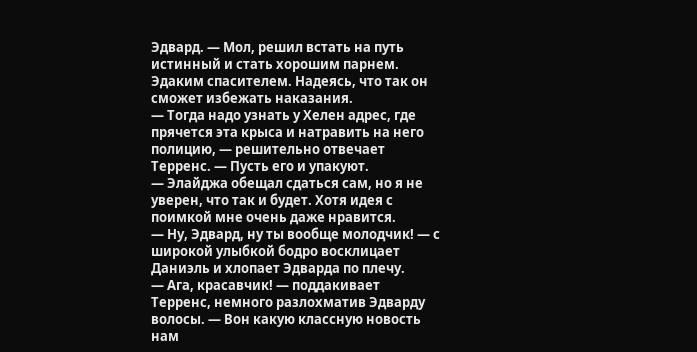Эдвард. — Мол, решил встать на путь истинный и стать хорошим парнем. Эдаким спасителем. Надеясь, что так он сможет избежать наказания.
— Тогда надо узнать у Хелен адрес, где прячется эта крыса и натравить на него полицию, — решительно отвечает Терренс. — Пусть его и упакуют.
— Элайджа обещал сдаться сам, но я не уверен, что так и будет. Хотя идея с поимкой мне очень даже нравится.
— Ну, Эдвард, ну ты вообще молодчик! — с широкой улыбкой бодро восклицает Даниэль и хлопает Эдварда по плечу.
— Ага, красавчик! — поддакивает Терренс, немного разлохматив Эдварду волосы. — Вон какую классную новость нам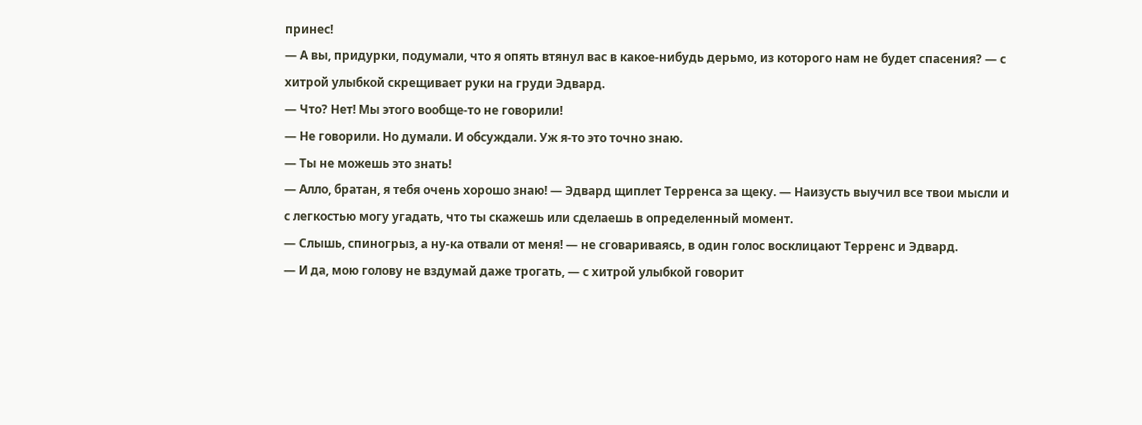принес!
— А вы, придурки, подумали, что я опять втянул вас в какое-нибудь дерьмо, из которого нам не будет спасения? — с хитрой улыбкой скрещивает руки на груди Эдвард.
— Что? Нет! Мы этого вообще-то не говорили!
— Не говорили. Но думали. И обсуждали. Уж я-то это точно знаю.
— Ты не можешь это знать!
— Алло, братан, я тебя очень хорошо знаю! — Эдвард щиплет Терренса за щеку. — Наизусть выучил все твои мысли и с легкостью могу угадать, что ты скажешь или сделаешь в определенный момент.
— Слышь, спиногрыз, а ну-ка отвали от меня! — не сговариваясь, в один голос восклицают Терренс и Эдвард.
— И да, мою голову не вздумай даже трогать, — с хитрой улыбкой говорит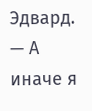Эдвард. — А иначе я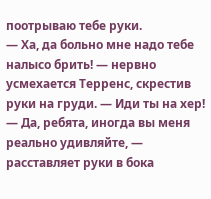поотрываю тебе руки.
— Ха, да больно мне надо тебе налысо брить! — нервно усмехается Терренс, скрестив руки на груди. — Иди ты на хер!
— Да, ребята, иногда вы меня реально удивляйте, — расставляет руки в бока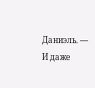Даниэль. — И даже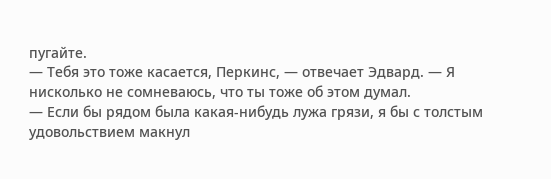пугайте.
— Тебя это тоже касается, Перкинс, — отвечает Эдвард. — Я нисколько не сомневаюсь, что ты тоже об этом думал.
— Если бы рядом была какая-нибудь лужа грязи, я бы с толстым удовольствием макнул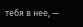тебя в нее, —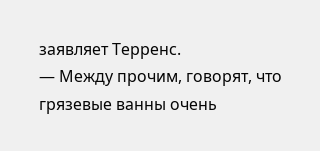заявляет Терренс.
— Между прочим, говорят, что грязевые ванны очень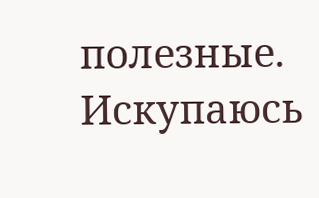полезные. Искупаюсь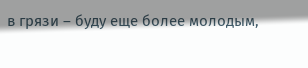в грязи – буду еще более молодым,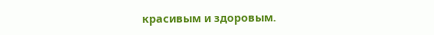красивым и здоровым.